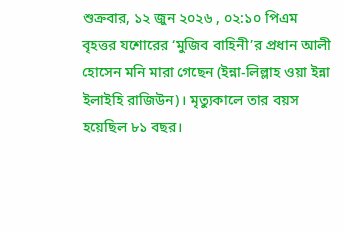শুক্রবার, ১২ জুন ২০২৬ , ০২:১০ পিএম
বৃহত্তর যশোরের ‘মুজিব বাহিনী’র প্রধান আলী হোসেন মনি মারা গেছেন (ইন্না-লিল্লাহ ওয়া ইন্না ইলাইহি রাজিউন)। মৃত্যুকালে তার বয়স হয়েছিল ৮১ বছর।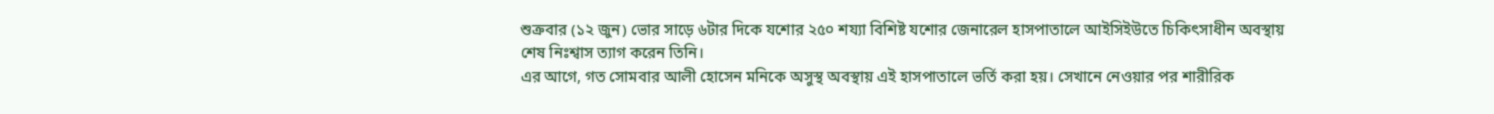শুক্রবার (১২ জুন) ভোর সাড়ে ৬টার দিকে যশোর ২৫০ শয্যা বিশিষ্ট যশোর জেনারেল হাসপাতালে আইসিইউতে চিকিৎসাধীন অবস্থায় শেষ নিঃশ্বাস ত্যাগ করেন তিনি।
এর আগে, গত সোমবার আলী হোসেন মনিকে অসুস্থ অবস্থায় এই হাসপাতালে ভর্তি করা হয়। সেখানে নেওয়ার পর শারীরিক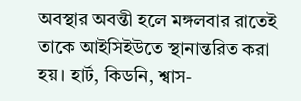অবস্থার অবন্তী হলে মঙ্গলবার রাতেই তাকে আইসিইউতে স্থানান্তরিত করা হয়। হার্ট, কিডনি, শ্বাস-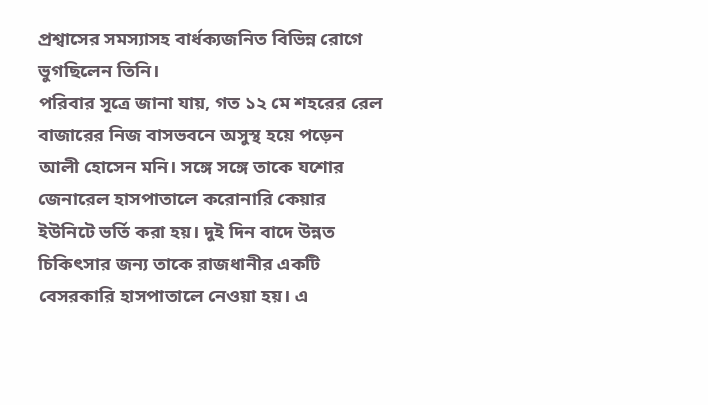প্রশ্বাসের সমস্যাসহ বার্ধক্যজনিত বিভিন্ন রোগে ভুগছিলেন তিনি।
পরিবার সূত্রে জানা যায়, গত ১২ মে শহরের রেল বাজারের নিজ বাসভবনে অসুস্থ হয়ে পড়েন আলী হোসেন মনি। সঙ্গে সঙ্গে তাকে যশোর জেনারেল হাসপাতালে করোনারি কেয়ার ইউনিটে ভর্তি করা হয়। দুই দিন বাদে উন্নত চিকিৎসার জন্য তাকে রাজধানীর একটি বেসরকারি হাসপাতালে নেওয়া হয়। এ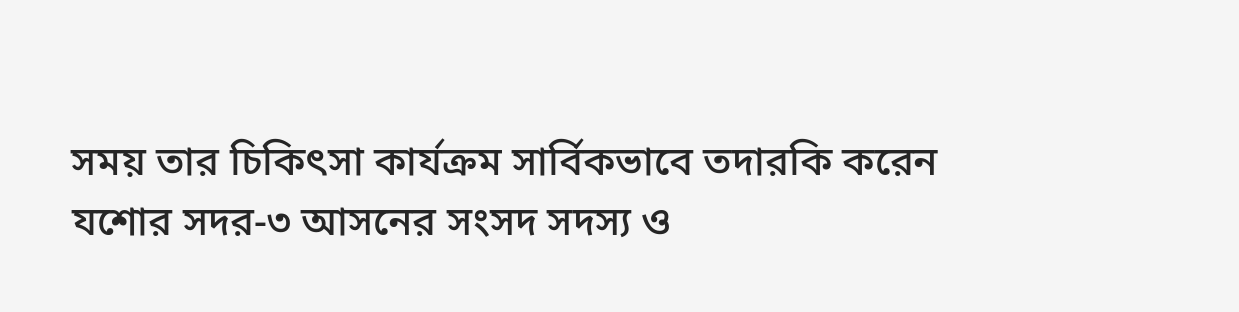সময় তার চিকিৎসা কার্যক্রম সার্বিকভাবে তদারকি করেন যশোর সদর-৩ আসনের সংসদ সদস্য ও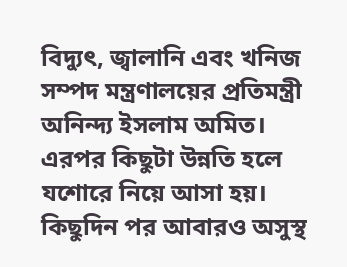বিদ্যুৎ, জ্বালানি এবং খনিজ সম্পদ মন্ত্রণালয়ের প্রতিমন্ত্রী অনিন্দ্য ইসলাম অমিত। এরপর কিছুটা উন্নতি হলে যশোরে নিয়ে আসা হয়। কিছুদিন পর আবারও অসুস্থ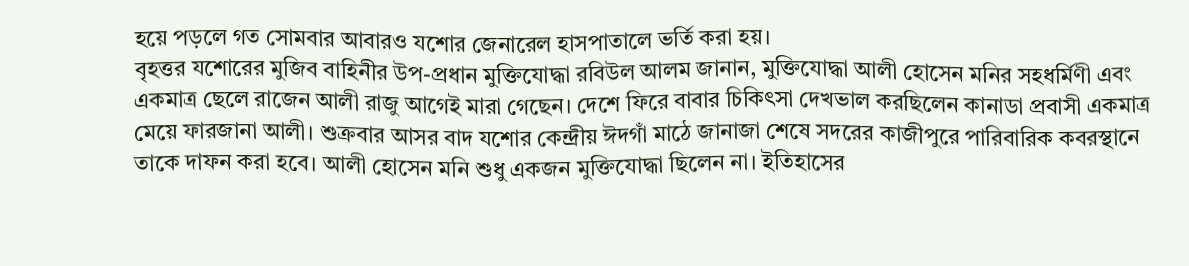হয়ে পড়লে গত সোমবার আবারও যশোর জেনারেল হাসপাতালে ভর্তি করা হয়।
বৃহত্তর যশোরের মুজিব বাহিনীর উপ-প্রধান মুক্তিযোদ্ধা রবিউল আলম জানান, মুক্তিযোদ্ধা আলী হোসেন মনির সহধর্মিণী এবং একমাত্র ছেলে রাজেন আলী রাজু আগেই মারা গেছেন। দেশে ফিরে বাবার চিকিৎসা দেখভাল করছিলেন কানাডা প্রবাসী একমাত্র মেয়ে ফারজানা আলী। শুক্রবার আসর বাদ যশোর কেন্দ্রীয় ঈদগাঁ মাঠে জানাজা শেষে সদরের কাজীপুরে পারিবারিক কবরস্থানে তাকে দাফন করা হবে। আলী হোসেন মনি শুধু একজন মুক্তিযোদ্ধা ছিলেন না। ইতিহাসের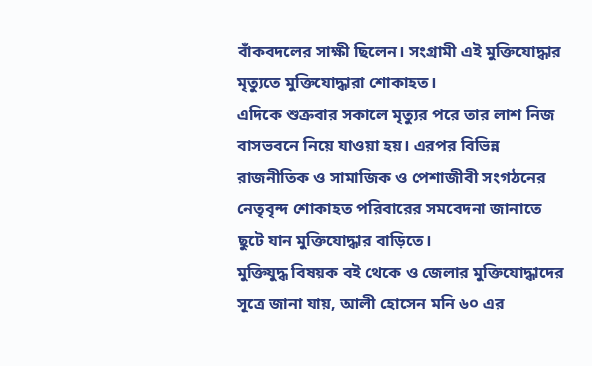বাঁকবদলের সাক্ষী ছিলেন। সংগ্রামী এই মুক্তিযোদ্ধার মৃত্যুতে মুক্তিযোদ্ধারা শোকাহত।
এদিকে শুক্রবার সকালে মৃত্যুর পরে তার লাশ নিজ বাসভবনে নিয়ে যাওয়া হয়। এরপর বিভিন্ন রাজনীতিক ও সামাজিক ও পেশাজীবী সংগঠনের নেতৃবৃন্দ শোকাহত পরিবারের সমবেদনা জানাতে ছুটে যান মুক্তিযোদ্ধার বাড়িতে।
মুক্তিযুদ্ধ বিষয়ক বই থেকে ও জেলার মুক্তিযোদ্ধাদের সূত্রে জানা যায়, আলী হোসেন মনি ৬০ এর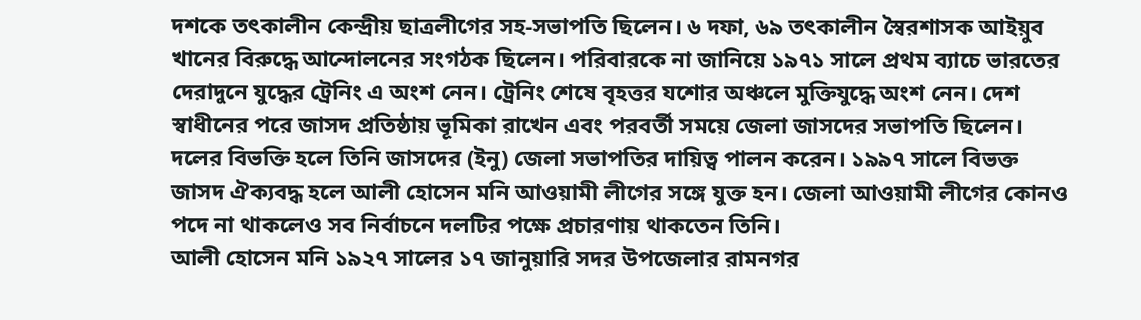দশকে তৎকালীন কেন্দ্রীয় ছাত্রলীগের সহ-সভাপতি ছিলেন। ৬ দফা, ৬৯ তৎকালীন স্বৈরশাসক আইয়ুব খানের বিরুদ্ধে আন্দোলনের সংগঠক ছিলেন। পরিবারকে না জানিয়ে ১৯৭১ সালে প্রথম ব্যাচে ভারতের দেরাদুনে যুদ্ধের ট্রেনিং এ অংশ নেন। ট্রেনিং শেষে বৃহত্তর যশোর অঞ্চলে মুক্তিযুদ্ধে অংশ নেন। দেশ স্বাধীনের পরে জাসদ প্রতিষ্ঠায় ভূমিকা রাখেন এবং পরবর্তী সময়ে জেলা জাসদের সভাপতি ছিলেন। দলের বিভক্তি হলে তিনি জাসদের (ইনু) জেলা সভাপতির দায়িত্ব পালন করেন। ১৯৯৭ সালে বিভক্ত জাসদ ঐক্যবদ্ধ হলে আলী হোসেন মনি আওয়ামী লীগের সঙ্গে যুক্ত হন। জেলা আওয়ামী লীগের কোনও পদে না থাকলেও সব নির্বাচনে দলটির পক্ষে প্রচারণায় থাকতেন তিনি।
আলী হোসেন মনি ১৯২৭ সালের ১৭ জানুয়ারি সদর উপজেলার রামনগর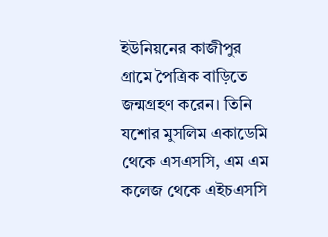ইউনিয়নের কাজীপুর গ্রামে পৈত্রিক বাড়িতে জন্মগ্রহণ করেন। তিনি যশোর মুসলিম একাডেমি থেকে এসএসসি, এম এম কলেজ থেকে এইচএসসি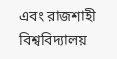এবং রাজশাহী বিশ্ববিদ্যালয়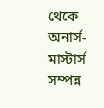থেকে অনার্স-মাস্টার্স সম্পন্ন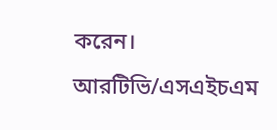করেন।
আরটিভি/এসএইচএম